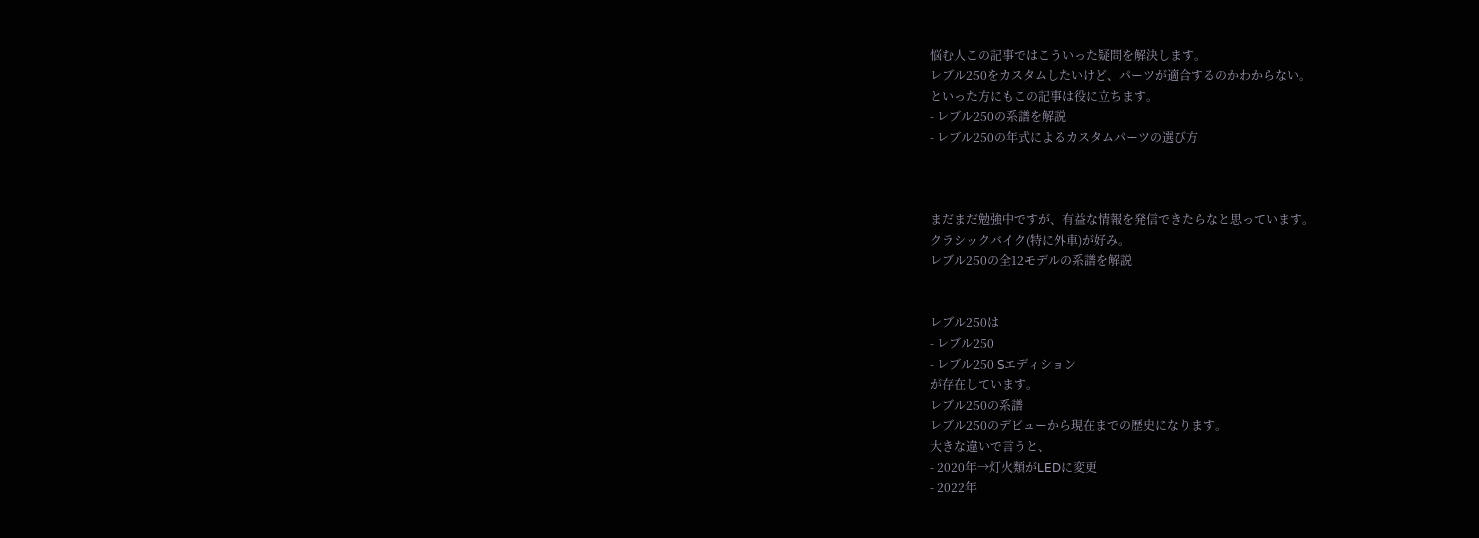悩む人この記事ではこういった疑問を解決します。
レブル250をカスタムしたいけど、パーツが適合するのかわからない。
といった方にもこの記事は役に立ちます。
- レブル250の系譜を解説
- レブル250の年式によるカスタムパーツの選び方



まだまだ勉強中ですが、有益な情報を発信できたらなと思っています。
クラシックバイク(特に外車)が好み。
レブル250の全12モデルの系譜を解説


レブル250は
- レブル250
- レブル250 Sエディション
が存在しています。
レブル250の系譜
レブル250のデビューから現在までの歴史になります。
大きな違いで言うと、
- 2020年→灯火類がLEDに変更
- 2022年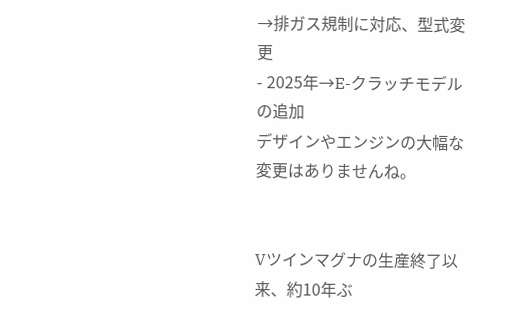→排ガス規制に対応、型式変更
- 2025年→E-クラッチモデルの追加
デザインやエンジンの大幅な変更はありませんね。


Vツインマグナの生産終了以来、約10年ぶ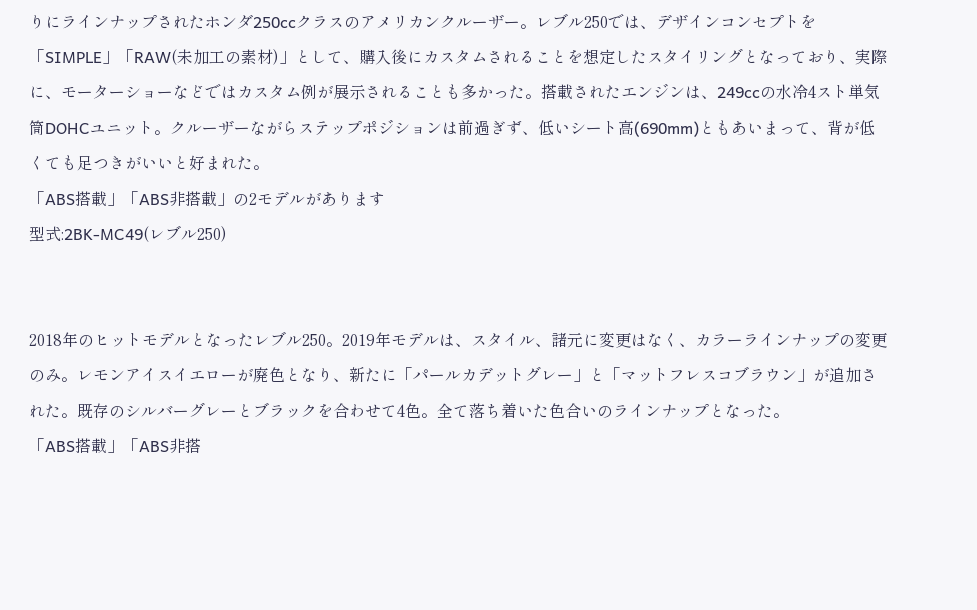りにラインナップされたホンダ250ccクラスのアメリカンクルーザー。レブル250では、デザインコンセプトを「SIMPLE」「RAW(未加工の素材)」として、購入後にカスタムされることを想定したスタイリングとなっており、実際に、モーターショーなどではカスタム例が展示されることも多かった。搭載されたエンジンは、249ccの水冷4スト単気筒DOHCユニット。クルーザーながらステップポジションは前過ぎず、低いシート高(690mm)ともあいまって、背が低くても足つきがいいと好まれた。
「ABS搭載」「ABS非搭載」の2モデルがあります
型式:2BK-MC49(レブル250)


2018年のヒットモデルとなったレブル250。2019年モデルは、スタイル、諸元に変更はなく、カラーラインナップの変更のみ。レモンアイスイエローが廃色となり、新たに「パールカデットグレー」と「マットフレスコブラウン」が追加された。既存のシルバーグレーとブラックを合わせて4色。全て落ち着いた色合いのラインナップとなった。
「ABS搭載」「ABS非搭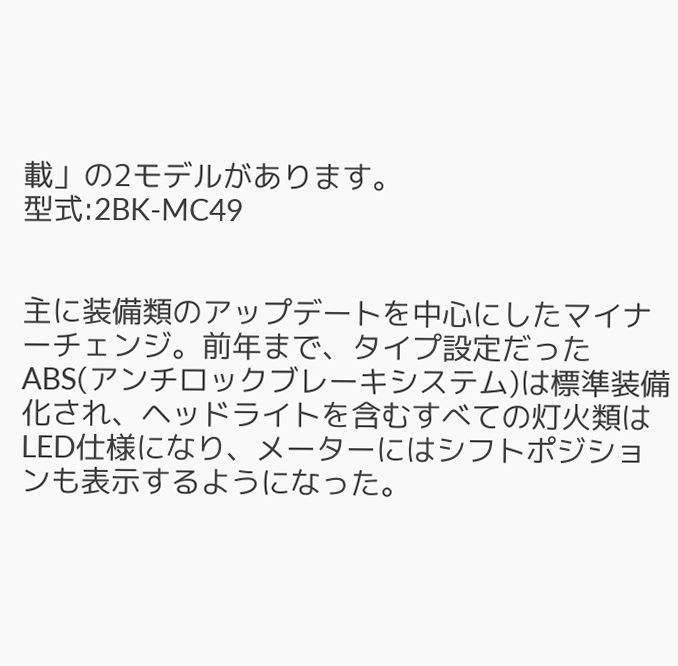載」の2モデルがあります。
型式:2BK-MC49


主に装備類のアップデートを中心にしたマイナーチェンジ。前年まで、タイプ設定だったABS(アンチロックブレーキシステム)は標準装備化され、ヘッドライトを含むすべての灯火類はLED仕様になり、メーターにはシフトポジションも表示するようになった。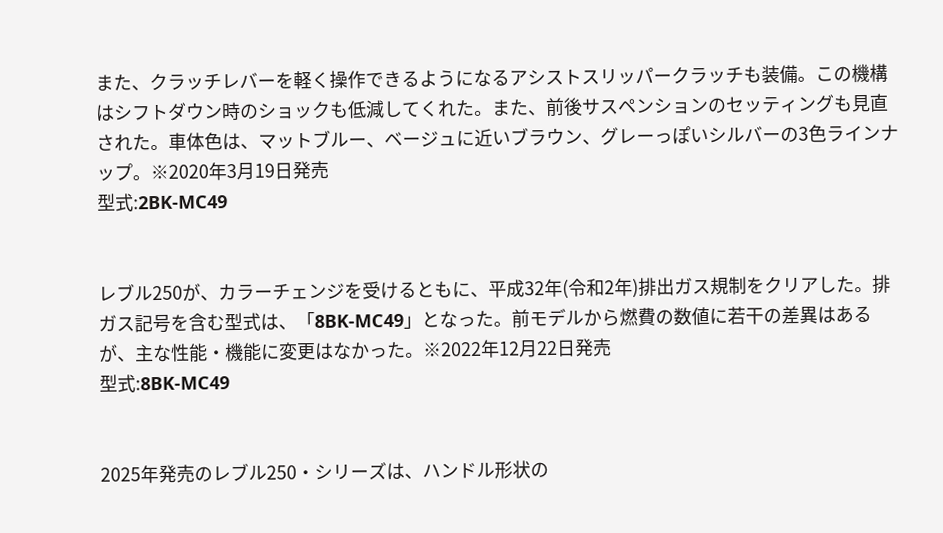また、クラッチレバーを軽く操作できるようになるアシストスリッパークラッチも装備。この機構はシフトダウン時のショックも低減してくれた。また、前後サスペンションのセッティングも見直された。車体色は、マットブルー、ベージュに近いブラウン、グレーっぽいシルバーの3色ラインナップ。※2020年3月19日発売
型式:2BK-MC49


レブル250が、カラーチェンジを受けるともに、平成32年(令和2年)排出ガス規制をクリアした。排ガス記号を含む型式は、「8BK-MC49」となった。前モデルから燃費の数値に若干の差異はあるが、主な性能・機能に変更はなかった。※2022年12月22日発売
型式:8BK-MC49


2025年発売のレブル250・シリーズは、ハンドル形状の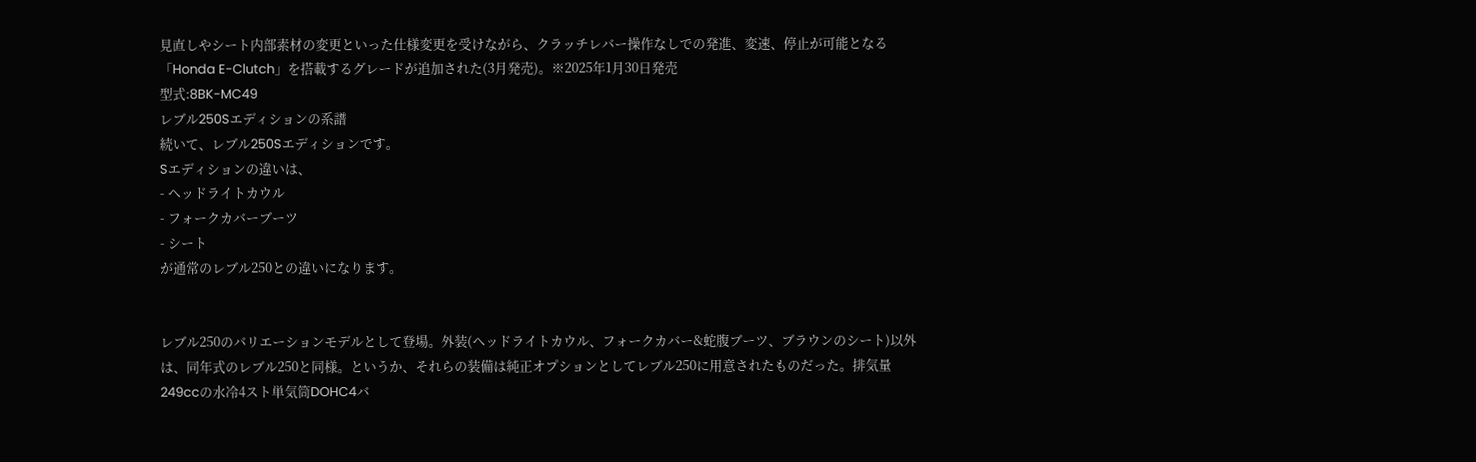見直しやシート内部素材の変更といった仕様変更を受けながら、クラッチレバー操作なしでの発進、変速、停止が可能となる「Honda E-Clutch」を搭載するグレードが追加された(3月発売)。※2025年1月30日発売
型式:8BK-MC49
レブル250Sエディションの系譜
続いて、レブル250Sエディションです。
Sエディションの違いは、
- ヘッドライトカウル
- フォークカバーブーツ
- シート
が通常のレブル250との違いになります。


レブル250のバリエーションモデルとして登場。外装(ヘッドライトカウル、フォークカバー&蛇腹ブーツ、ブラウンのシート)以外は、同年式のレブル250と同様。というか、それらの装備は純正オプションとしてレブル250に用意されたものだった。排気量249ccの水冷4スト単気筒DOHC4バ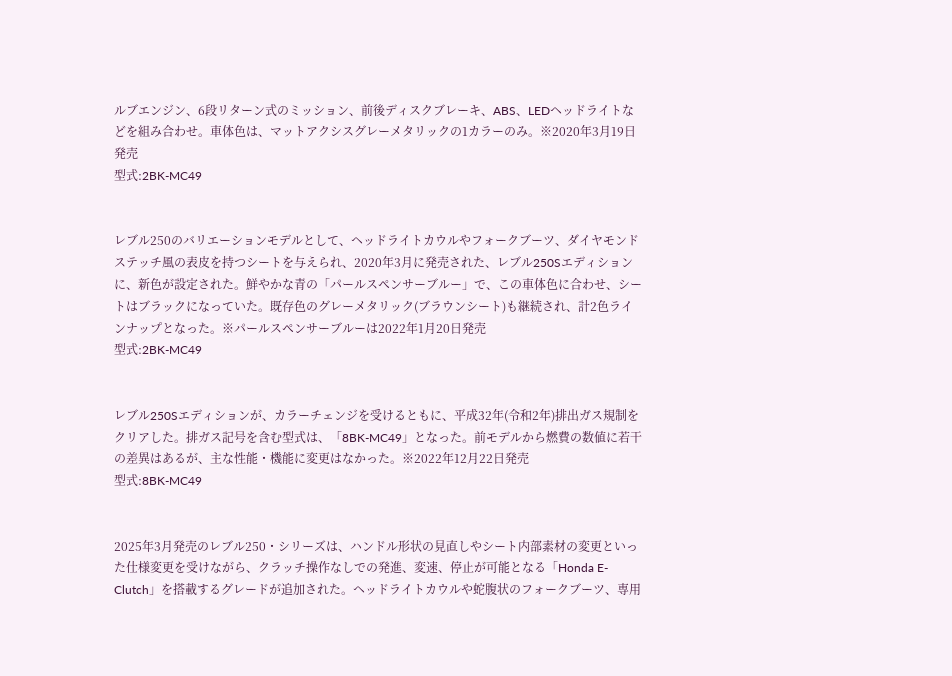ルブエンジン、6段リターン式のミッション、前後ディスクブレーキ、ABS、LEDヘッドライトなどを組み合わせ。車体色は、マットアクシスグレーメタリックの1カラーのみ。※2020年3月19日発売
型式:2BK-MC49


レブル250のバリエーションモデルとして、ヘッドライトカウルやフォークブーツ、ダイヤモンドステッチ風の表皮を持つシートを与えられ、2020年3月に発売された、レブル250Sエディションに、新色が設定された。鮮やかな青の「パールスペンサーブルー」で、この車体色に合わせ、シートはブラックになっていた。既存色のグレーメタリック(ブラウンシート)も継続され、計2色ラインナップとなった。※パールスペンサーブルーは2022年1月20日発売
型式:2BK-MC49


レブル250Sエディションが、カラーチェンジを受けるともに、平成32年(令和2年)排出ガス規制をクリアした。排ガス記号を含む型式は、「8BK-MC49」となった。前モデルから燃費の数値に若干の差異はあるが、主な性能・機能に変更はなかった。※2022年12月22日発売
型式:8BK-MC49


2025年3月発売のレブル250・シリーズは、ハンドル形状の見直しやシート内部素材の変更といった仕様変更を受けながら、クラッチ操作なしでの発進、変速、停止が可能となる「Honda E-Clutch」を搭載するグレードが追加された。ヘッドライトカウルや蛇腹状のフォークブーツ、専用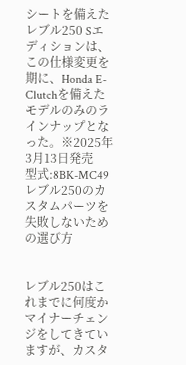シートを備えたレブル250 Sエディションは、この仕様変更を期に、Honda E-Clutchを備えたモデルのみのラインナップとなった。※2025年3月13日発売
型式:8BK-MC49
レブル250のカスタムパーツを失敗しないための選び方


レブル250はこれまでに何度かマイナーチェンジをしてきていますが、カスタ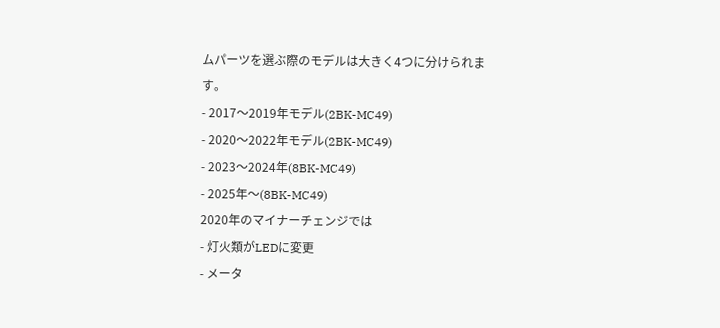ムパーツを選ぶ際のモデルは大きく4つに分けられます。
- 2017〜2019年モデル(2BK-MC49)
- 2020〜2022年モデル(2BK-MC49)
- 2023〜2024年(8BK-MC49)
- 2025年〜(8BK-MC49)
2020年のマイナーチェンジでは
- 灯火類がLEDに変更
- メータ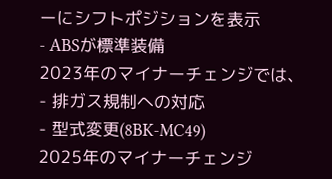ーにシフトポジションを表示
- ABSが標準装備
2023年のマイナーチェンジでは、
- 排ガス規制への対応
- 型式変更(8BK-MC49)
2025年のマイナーチェンジ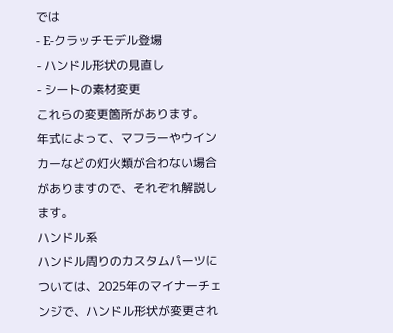では
- E-クラッチモデル登場
- ハンドル形状の見直し
- シートの素材変更
これらの変更箇所があります。
年式によって、マフラーやウインカーなどの灯火類が合わない場合がありますので、それぞれ解説します。
ハンドル系
ハンドル周りのカスタムパーツについては、2025年のマイナーチェンジで、ハンドル形状が変更され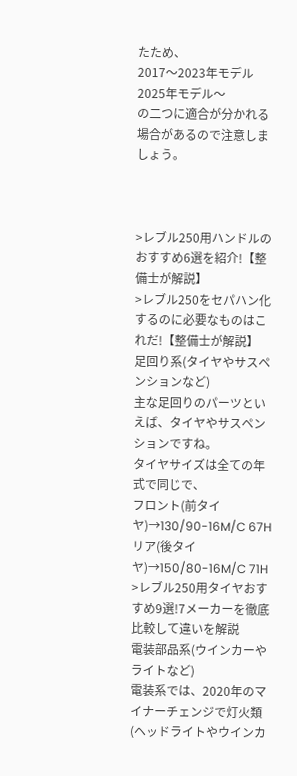たため、
2017〜2023年モデル
2025年モデル〜
の二つに適合が分かれる場合があるので注意しましょう。



>レブル250用ハンドルのおすすめ6選を紹介!【整備士が解説】
>レブル250をセパハン化するのに必要なものはこれだ!【整備士が解説】
足回り系(タイヤやサスペンションなど)
主な足回りのパーツといえば、タイヤやサスペンションですね。
タイヤサイズは全ての年式で同じで、
フロント(前タイヤ)→130/90-16M/C 67H
リア(後タイヤ)→150/80-16M/C 71H
>レブル250用タイヤおすすめ9選!7メーカーを徹底比較して違いを解説
電装部品系(ウインカーやライトなど)
電装系では、2020年のマイナーチェンジで灯火類(ヘッドライトやウインカ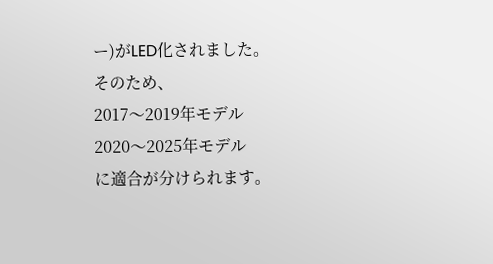ー)がLED化されました。
そのため、
2017〜2019年モデル
2020〜2025年モデル
に適合が分けられます。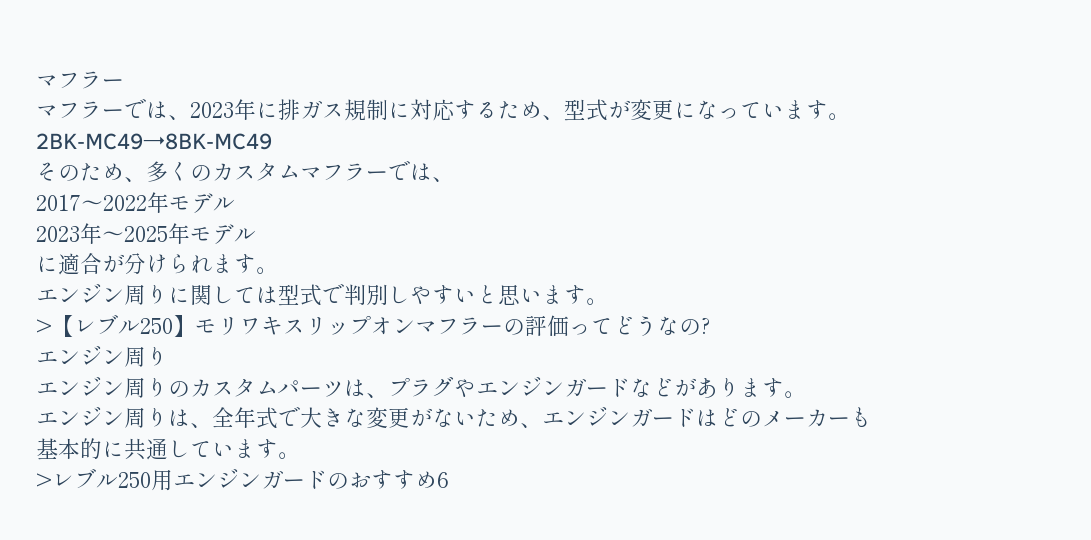マフラー
マフラーでは、2023年に排ガス規制に対応するため、型式が変更になっています。
2BK-MC49→8BK-MC49
そのため、多くのカスタムマフラーでは、
2017〜2022年モデル
2023年〜2025年モデル
に適合が分けられます。
エンジン周りに関しては型式で判別しやすいと思います。
>【レブル250】モリワキスリップオンマフラーの評価ってどうなの?
エンジン周り
エンジン周りのカスタムパーツは、プラグやエンジンガードなどがあります。
エンジン周りは、全年式で大きな変更がないため、エンジンガードはどのメーカーも基本的に共通しています。
>レブル250用エンジンガードのおすすめ6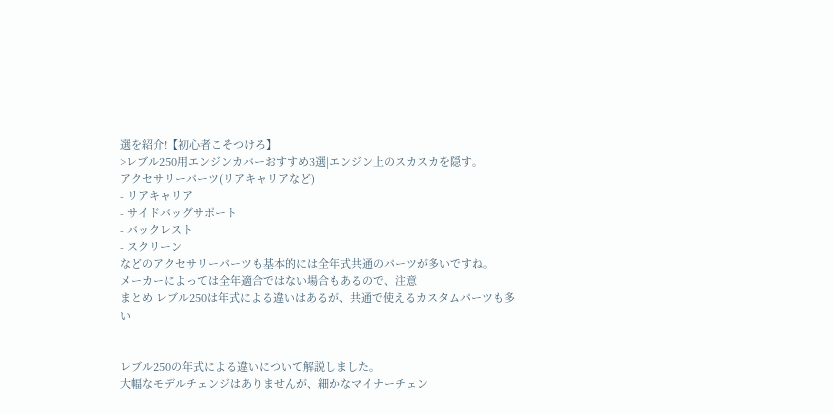選を紹介!【初心者こそつけろ】
>レブル250用エンジンカバーおすすめ3選|エンジン上のスカスカを隠す。
アクセサリーパーツ(リアキャリアなど)
- リアキャリア
- サイドバッグサポート
- バックレスト
- スクリーン
などのアクセサリーパーツも基本的には全年式共通のパーツが多いですね。
メーカーによっては全年適合ではない場合もあるので、注意
まとめ レブル250は年式による違いはあるが、共通で使えるカスタムパーツも多い


レブル250の年式による違いについて解説しました。
大幅なモデルチェンジはありませんが、細かなマイナーチェン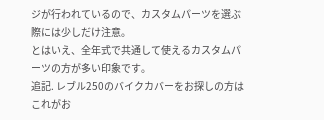ジが行われているので、カスタムパーツを選ぶ際には少しだけ注意。
とはいえ、全年式で共通して使えるカスタムパーツの方が多い印象です。
追記. レブル250のバイクカバーをお探しの方はこれがお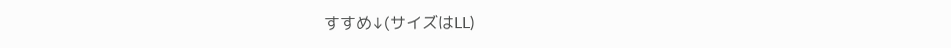すすめ↓(サイズはLL)